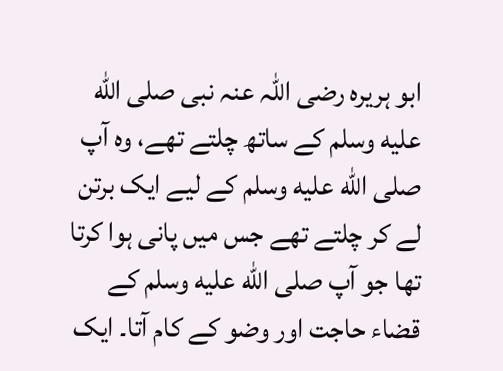ابو ہریرہ رضی اللہ عنہ نبی صلى الله عليه وسلم کے ساتھ چلتے تھے، وہ آپ صلى الله عليه وسلم کے لیے ایک برتن لے کر چلتے تھے جس میں پانی ہوا کرتا تھا جو آپ صلى الله عليه وسلم کے قضاء حاجت اور وضو کے کام آتا۔ ایک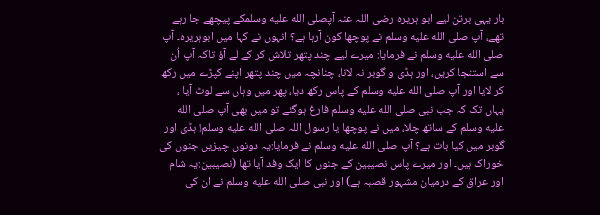بار یہی برتن لیے ابو ہریرہ رضی اللہ عنہ آپصلى الله عليه وسلمکے پیچھے جا رہے تھے، آپ صلى الله عليه وسلم نے پوچھا کون آرہا ہے؟ انہوں نے کہا میں ابوہریرہ۔ آپ صلى الله عليه وسلم نے فرمایا: میرے لیے چند پتھر تلاش کر کے لے آؤ تاکہ آپ اُن سے استنجا کریں، اور ہڈی و گوبر نہ لانا، چنانچہ میں چند پتھر اپنے کپڑے میں رکھ کر لایا اور آپ صلى الله عليه وسلم کے پاس رکھ دیا، پھر میں وہاں سے لوٹ آیا ، یہاں تک کہ جب نبی صلى الله عليه وسلم فارغ ہوگئے تو میں بھی آپ صلى الله عليه وسلم کے ساتھ چلا، میں نے پوچھا یا رسول اللہ صلى الله عليه وسلم! ہڈی اور گوبر میں کیا بات ہے؟ آپ صلى الله عليه وسلم نے فرمایا:یہ دونوں چیزیں جنوں کی خوراک ہیں۔ اور میرے پاس نصیبین کے جنوں کا ایک وفد آیا تھا (نصیبین:یہ شام اور عراق کے درمیان مشہور قصبہ ہے) اور نبی صلى الله عليه وسلم نے ان کی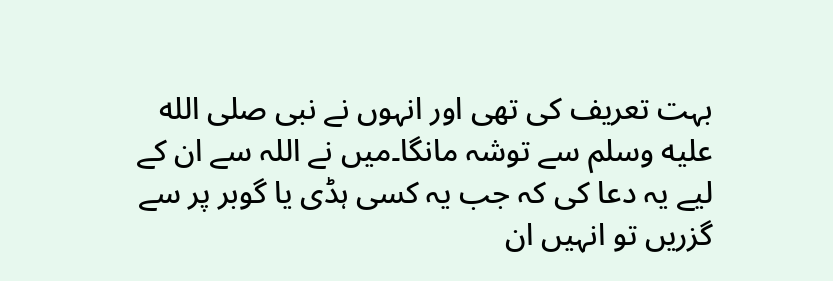بہت تعریف کی تھی اور انہوں نے نبی صلى الله عليه وسلم سے توشہ مانگا۔میں نے اللہ سے ان کے لیے یہ دعا کی کہ جب یہ کسی ہڈی یا گوبر پر سے گزریں تو انہیں ان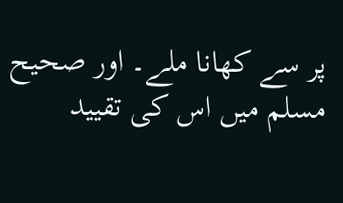پر سے کھانا ملے۔ اور صحیح مسلم میں اس کی تقیید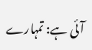آئی ہے: تمہارے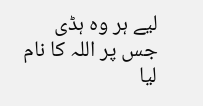لیے ہر وہ ہڈی جس پر اللہ کا نام لیا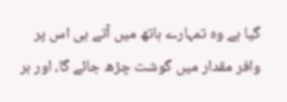گیا ہے وہ تمہارے ہاتھ میں آتے ہی اس پر وافر مقدار میں گوشت چڑھ جائے گا، اور ہر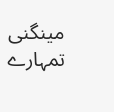مینگنی تمہارے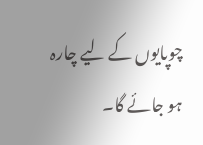چوپایوں کے لیے چارہ ہو جائے گا۔